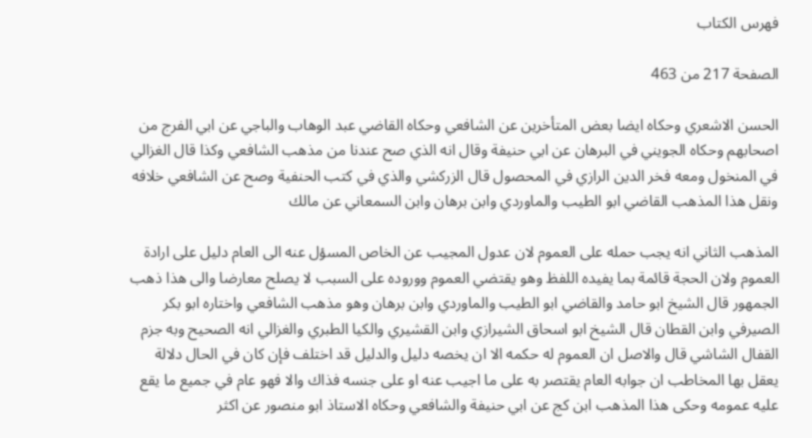فهرس الكتاب

الصفحة 217 من 463

الحسن الاشعري وحكاه ايضا بعض المتأخرين عن الشافعي وحكاه القاضي عبد الوهاب والباجي عن ابي الفرج من اصحابهم وحكاه الجويني في البرهان عن ابي حنيفة وقال انه الذي صح عندنا من مذهب الشافعي وكذا قال الغزالي في المنخول ومعه فخر الدين الرازي في المحصول قال الزركشي والذي في كتب الحنفية وصح عن الشافعي خلافه ونقل هذا المذهب القاضي ابو الطيب والماوردي وابن برهان وابن السمعاني عن مالك

المذهب الثاني انه يجب حمله على العموم لان عدول المجيب عن الخاص المسؤل عنه الى العام دليل على ارادة العموم ولان الحجة قائمة بما يفيده اللفظ وهو يقتضي العموم ووروده على السبب لا يصلح معارضا والى هذا ذهب الجمهور قال الشيخ ابو حامد والقاضي ابو الطيب والماوردي وابن برهان وهو مذهب الشافعي واختاره ابو بكر الصيرفي وابن القطان قال الشيخ ابو اسحاق الشيرازي وابن القشيري والكيا الطبري والغزالي انه الصحيح وبه جزم القفال الشاشي قال والاصل ان العموم له حكمه الا ان يخصه دليل والدليل قد اختلف فإن كان في الحال دلالة يعقل بها المخاطب ان جوابه العام يقتصر به على ما اجيب عنه او على جنسه فذاك والا فهو عام في جميع ما يقع عليه عمومه وحكى هذا المذهب ابن كج عن ابي حنيفة والشافعي وحكاه الاستاذ ابو منصور عن اكثر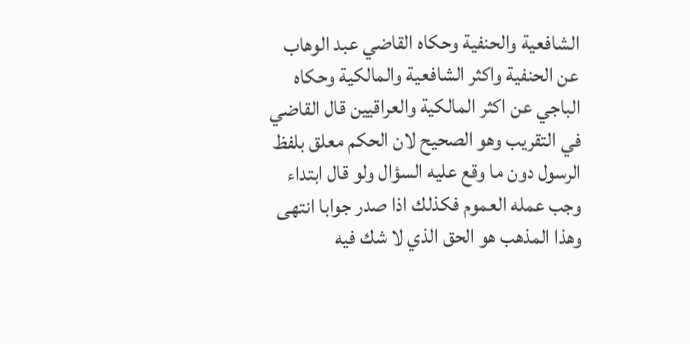الشافعية والحنفية وحكاه القاضي عبد الوهاب عن الحنفية واكثر الشافعية والمالكية وحكاه الباجي عن اكثر المالكية والعراقيين قال القاضي في التقريب وهو الصحيح لان الحكم معلق بلفظ الرسول دون ما وقع عليه السؤال ولو قال ابتداء وجب عمله العموم فكذلك اذا صدر جوابا انتهى وهذا المذهب هو الحق الذي لا شك فيه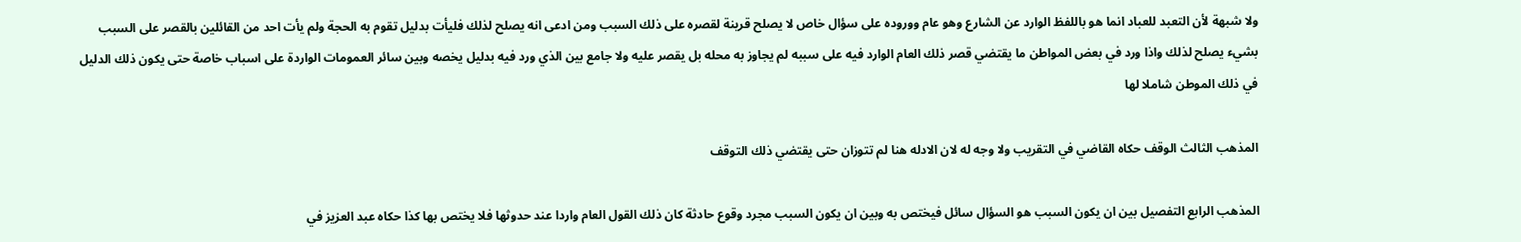ولا شبهة لأن التعبد للعباد انما هو باللفظ الوارد عن الشارع وهو عام ووروده على سؤال خاص لا يصلح قرينة لقصره على ذلك السبب ومن ادعى انه يصلح لذلك فليأت بدليل تقوم به الحجة ولم يأت احد من القائلين بالقصر على السبب بشيء يصلح لذلك واذا ورد في بعض المواطن ما يقتضي قصر ذلك العام الوارد فيه على سببه لم يجاوز به محله بل يقصر عليه ولا جامع بين الذي ورد فيه بدليل يخصه وبين سائر العمومات الواردة على اسباب خاصة حتى يكون ذلك الدليل في ذلك الموطن شاملا لها

المذهب الثالث الوقف حكاه القاضي في التقريب ولا وجه له لان الادله هنا لم تتوزان حتى يقتضي ذلك التوقف

المذهب الرابع التفصيل بين ان يكون السبب هو السؤال سائل فيختص به وبين ان يكون السبب مجرد وقوع حادثة كان ذلك القول العام واردا عند حدوثها فلا يختص بها كذا حكاه عبد العزيز في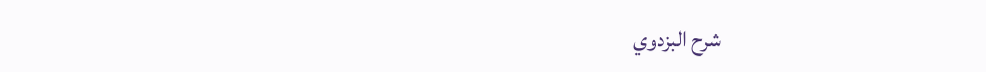شرح البزدوي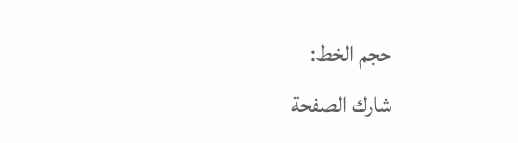حجم الخط:
شارك الصفحة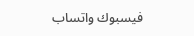فيسبوك واتساب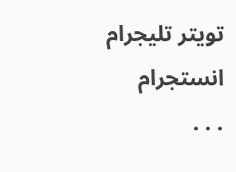تويتر تليجرام انستجرام
. . .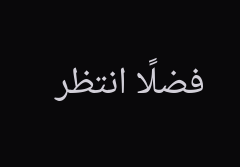فضلًا انتظر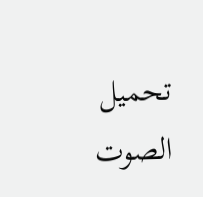تحميل الصوت